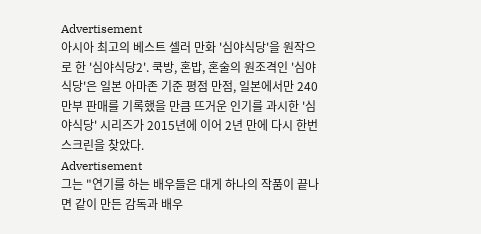Advertisement
아시아 최고의 베스트 셀러 만화 '심야식당'을 원작으로 한 '심야식당2'. 쿡방, 혼밥, 혼술의 원조격인 '심야식당'은 일본 아마존 기준 평점 만점, 일본에서만 240만부 판매를 기록했을 만큼 뜨거운 인기를 과시한 '심야식당' 시리즈가 2015년에 이어 2년 만에 다시 한번 스크린을 찾았다.
Advertisement
그는 "연기를 하는 배우들은 대게 하나의 작품이 끝나면 같이 만든 감독과 배우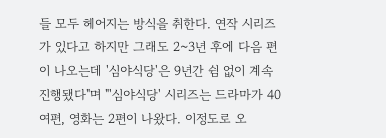들 모두 헤어지는 방식을 취한다. 연작 시리즈가 있다고 하지만 그래도 2~3년 후에 다음 편이 나오는데 '심야식당'은 9년간 쉼 없이 계속 진행됐다"며 "'심야식당' 시리즈는 드라마가 40여편, 영화는 2편이 나왔다. 이정도로 오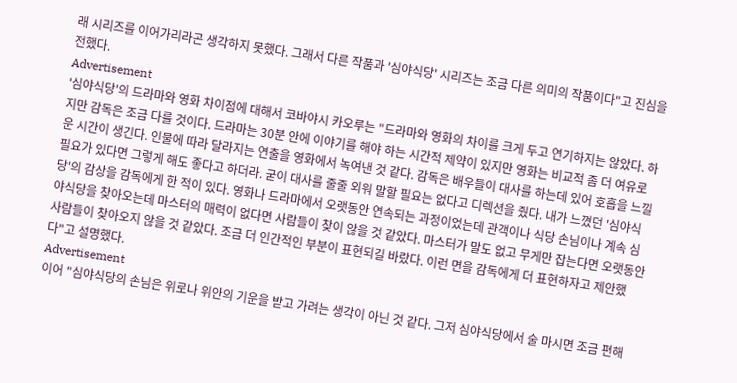래 시리즈를 이어가리라곤 생각하지 못했다. 그래서 다른 작품과 '심야식당' 시리즈는 조금 다른 의미의 작품이다"고 진심을 전했다.
Advertisement
'심야식당'의 드라마와 영화 차이점에 대해서 코바야시 카오루는 "드라마와 영화의 차이를 크게 두고 연기하지는 않았다. 하지만 감독은 조금 다를 것이다. 드라마는 30분 안에 이야기를 해야 하는 시간적 제약이 있지만 영화는 비교적 좀 더 여유로운 시간이 생긴다. 인물에 따라 달라지는 연출을 영화에서 녹여낸 것 같다. 감독은 배우들이 대사를 하는데 있어 호흡을 느낄 필요가 있다면 그렇게 해도 좋다고 하더라. 굳이 대사를 줄줄 외워 말할 필요는 없다고 디렉션을 줬다. 내가 느꼈던 '심야식당'의 감상을 감독에게 한 적이 있다. 영화나 드라마에서 오랫동안 연속되는 과정이었는데 관객이나 식당 손님이나 계속 심야식당을 찾아오는데 마스터의 매력이 없다면 사람들이 찾이 않을 것 같았다. 마스터가 말도 없고 무게만 잡는다면 오랫동안 사람들이 찾아오지 않을 것 같았다. 조금 더 인간적인 부분이 표현되길 바랐다. 이런 면을 감독에게 더 표현하자고 제안했다"고 설명했다.
Advertisement
이어 "심야식당의 손님은 위로나 위안의 기운을 받고 가려는 생각이 아닌 것 같다. 그저 심야식당에서 술 마시면 조금 편해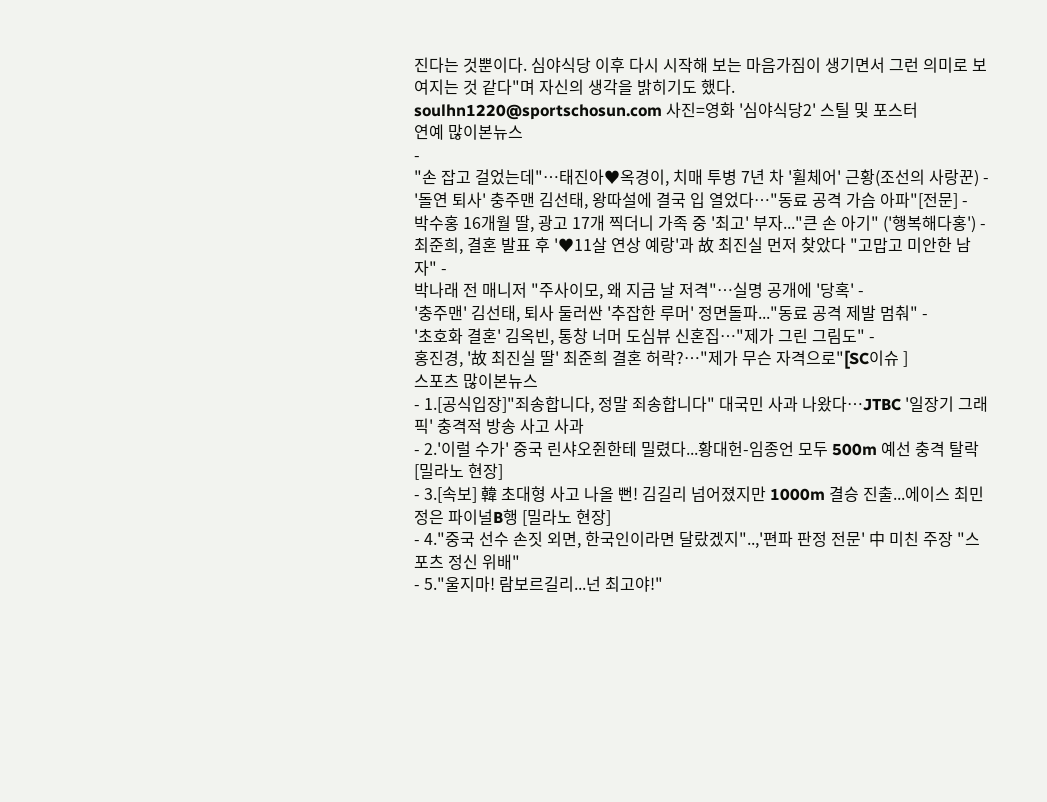진다는 것뿐이다. 심야식당 이후 다시 시작해 보는 마음가짐이 생기면서 그런 의미로 보여지는 것 같다"며 자신의 생각을 밝히기도 했다.
soulhn1220@sportschosun.com 사진=영화 '심야식당2' 스틸 및 포스터
연예 많이본뉴스
-
"손 잡고 걸었는데"…태진아♥옥경이, 치매 투병 7년 차 '휠체어' 근황(조선의 사랑꾼) -
'돌연 퇴사' 충주맨 김선태, 왕따설에 결국 입 열었다…"동료 공격 가슴 아파"[전문] -
박수홍 16개월 딸, 광고 17개 찍더니 가족 중 '최고' 부자..."큰 손 아기" ('행복해다홍') -
최준희, 결혼 발표 후 '♥11살 연상 예랑'과 故 최진실 먼저 찾았다 "고맙고 미안한 남자" -
박나래 전 매니저 "주사이모, 왜 지금 날 저격"…실명 공개에 '당혹' -
'충주맨' 김선태, 퇴사 둘러싼 '추잡한 루머' 정면돌파..."동료 공격 제발 멈춰" -
'초호화 결혼' 김옥빈, 통창 너머 도심뷰 신혼집…"제가 그린 그림도" -
홍진경, '故 최진실 딸' 최준희 결혼 허락?…"제가 무슨 자격으로"[SC이슈 ]
스포츠 많이본뉴스
- 1.[공식입장]"죄송합니다, 정말 죄송합니다" 대국민 사과 나왔다…JTBC '일장기 그래픽' 충격적 방송 사고 사과
- 2.'이럴 수가' 중국 린샤오쥔한테 밀렸다...황대헌-임종언 모두 500m 예선 충격 탈락[밀라노 현장]
- 3.[속보] 韓 초대형 사고 나올 뻔! 김길리 넘어졌지만 1000m 결승 진출...에이스 최민정은 파이널B행 [밀라노 현장]
- 4."중국 선수 손짓 외면, 한국인이라면 달랐겠지"..,'편파 판정 전문' 中 미친 주장 "스포츠 정신 위배"
- 5."울지마! 람보르길리...넌 최고야!"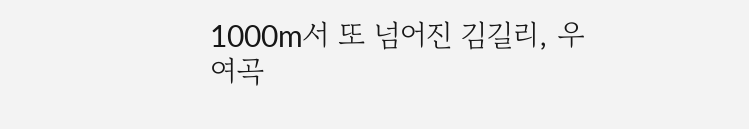1000m서 또 넘어진 김길리, 우여곡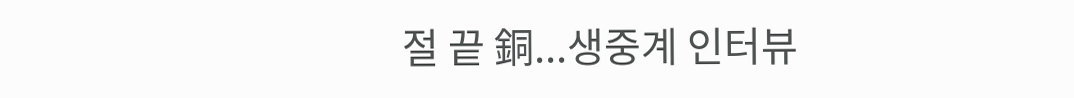절 끝 銅...생중계 인터뷰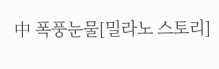中 폭풍눈물[밀라노 스토리]